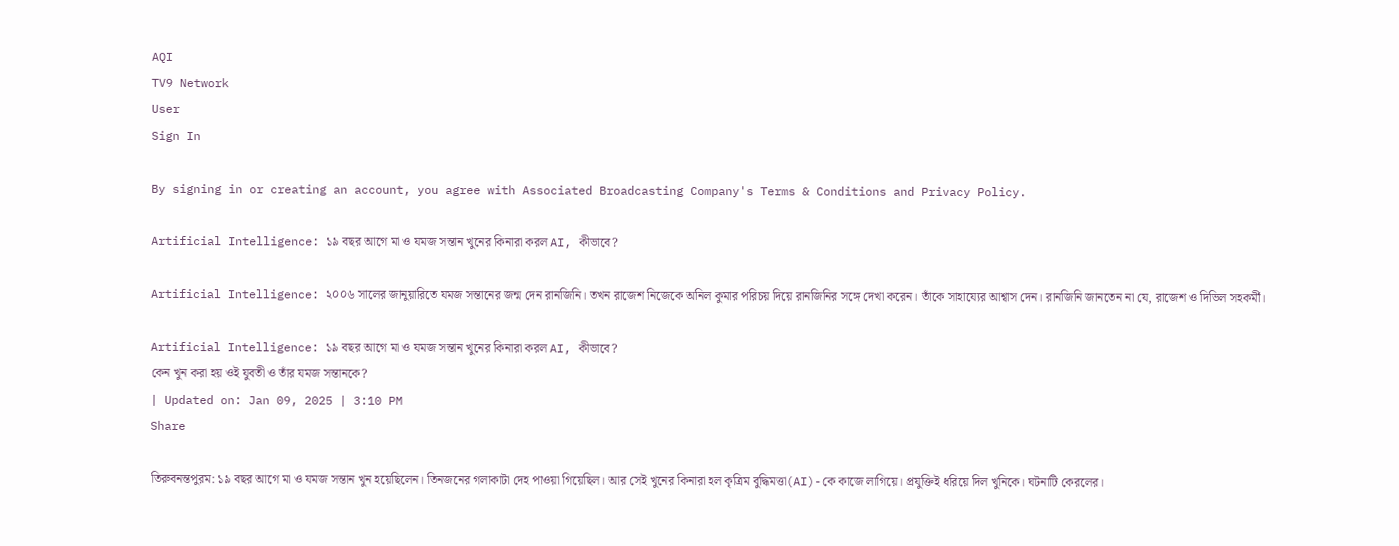AQI
TV9 Network
User
Sign In

By signing in or creating an account, you agree with Associated Broadcasting Company's Terms & Conditions and Privacy Policy.

Artificial Intelligence: ১৯ বছর আগে মা ও যমজ সন্তান খুনের কিনারা করল AI, কীভাবে?

Artificial Intelligence: ২০০৬ সালের জানুয়ারিতে যমজ সন্তানের জন্ম দেন রানজিনি। তখন রাজেশ নিজেকে অনিল কুমার পরিচয় দিয়ে রানজিনির সঙ্গে দেখা করেন। তাঁকে সাহায্যের আশ্বাস দেন। রানজিনি জানতেন না যে, রাজেশ ও দিভিল সহকর্মী।

Artificial Intelligence: ১৯ বছর আগে মা ও যমজ সন্তান খুনের কিনারা করল AI, কীভাবে?
কেন খুন করা হয় ওই যুবতী ও তাঁর যমজ সন্তানকে?
| Updated on: Jan 09, 2025 | 3:10 PM
Share

তিরুবনন্তপুরম: ১৯ বছর আগে মা ও যমজ সন্তান খুন হয়েছিলেন। তিনজনের গলাকাটা দেহ পাওয়া গিয়েছিল। আর সেই খুনের কিনারা হল কৃত্রিম বুদ্ধিমত্তা(AI)-কে কাজে লাগিয়ে। প্রযুক্তিই ধরিয়ে দিল খুনিকে। ঘটনাটি কেরলের।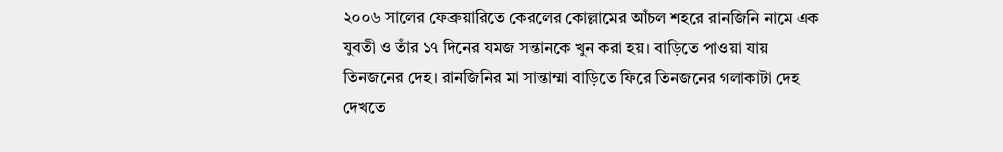২০০৬ সালের ফেব্রুয়ারিতে কেরলের কোল্লামের আঁচল শহরে রানজিনি নামে এক যুবতী ও তাঁর ১৭ দিনের যমজ সন্তানকে খুন করা হয়। বাড়িতে পাওয়া যায় তিনজনের দেহ। রানজিনির মা সান্তাম্মা বাড়িতে ফিরে তিনজনের গলাকাটা দেহ দেখতে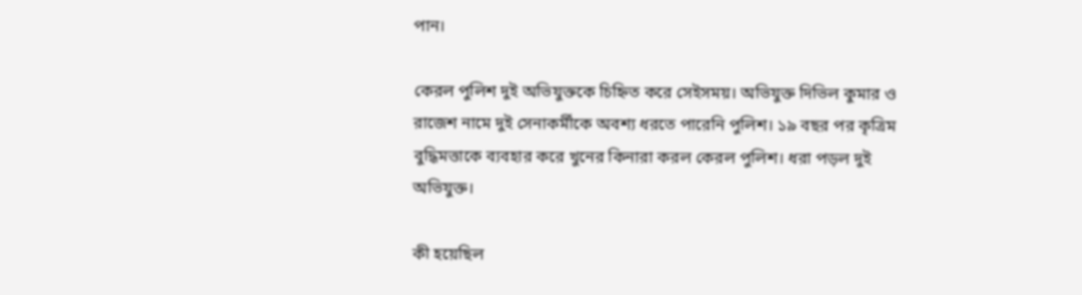পান।

কেরল পুলিশ দুই অভিযুক্তকে চিহ্নিত করে সেইসময়। অভিযুক্ত দিভিল কুমার ও রাজেশ নামে দুই সেনাকর্মীকে অবশ্য ধরতে পারেনি পুলিশ। ১৯ বছর পর কৃত্রিম বুদ্ধিমত্তাকে ব্যবহার করে খুনের কিনারা করল কেরল পুলিশ। ধরা পড়ল দুই অভিযুক্ত।

কী হয়েছিল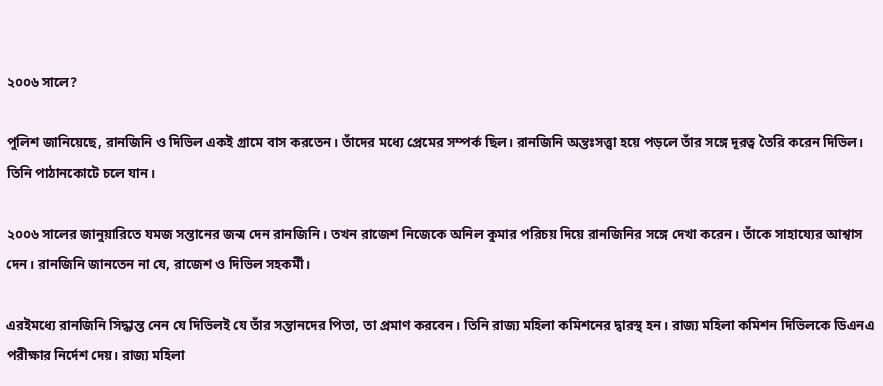২০০৬ সালে?

পুলিশ জানিয়েছে, রানজিনি ও দিভিল একই গ্রামে বাস করতেন। তাঁদের মধ্যে প্রেমের সম্পর্ক ছিল। রানজিনি অন্তঃসত্ত্বা হয়ে পড়লে তাঁর সঙ্গে দূরত্ব তৈরি করেন দিভিল। তিনি পাঠানকোটে চলে যান।

২০০৬ সালের জানুয়ারিতে যমজ সন্তানের জন্ম দেন রানজিনি। তখন রাজেশ নিজেকে অনিল কুমার পরিচয় দিয়ে রানজিনির সঙ্গে দেখা করেন। তাঁকে সাহায্যের আশ্বাস দেন। রানজিনি জানতেন না যে, রাজেশ ও দিভিল সহকর্মী।

এরইমধ্যে রানজিনি সিদ্ধান্ত নেন যে দিভিলই যে তাঁর সন্তানদের পিতা, তা প্রমাণ করবেন। তিনি রাজ্য মহিলা কমিশনের দ্বারস্থ হন। রাজ্য মহিলা কমিশন দিভিলকে ডিএনএ পরীক্ষার নির্দেশ দেয়। রাজ্য মহিলা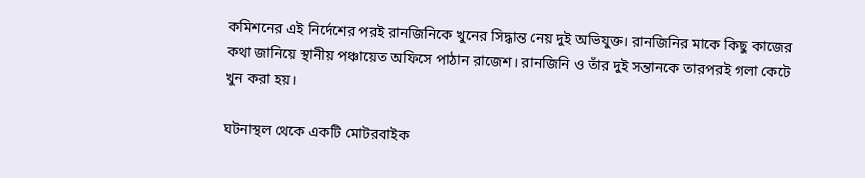কমিশনের এই নির্দেশের পরই রানজিনিকে খুনের সিদ্ধান্ত নেয় দুই অভিযুক্ত। রানজিনির মাকে কিছু কাজের কথা জানিয়ে স্থানীয় পঞ্চায়েত অফিসে পাঠান রাজেশ। রানজিনি ও তাঁর দুই সন্তানকে তারপরই গলা কেটে খুন করা হয়।

ঘটনাস্থল থেকে একটি মোটরবাইক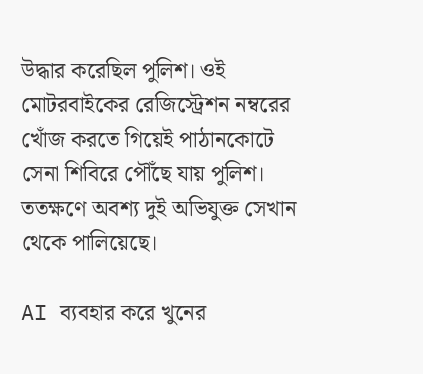উদ্ধার করেছিল পুলিশ। ওই মোটরবাইকের রেজিস্ট্রেশন নম্বরের খোঁজ করতে গিয়েই পাঠানকোটে সেনা শিবিরে পৌঁছে যায় পুলিশ। ততক্ষণে অবশ্য দুই অভিযুক্ত সেখান থেকে পালিয়েছে।

AI ব্যবহার করে খুনের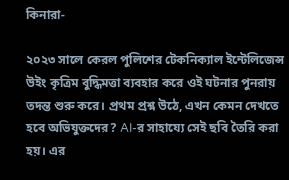কিনারা-

২০২৩ সালে কেরল পুলিশের টেকনিক্যাল ইন্টেলিজেন্স উইং কৃত্রিম বুদ্ধিমত্তা ব্যবহার করে ওই ঘটনার পুনরায় তদন্ত শুরু করে। প্রথম প্রশ্ন উঠে, এখন কেমন দেখতে হবে অভিযুক্তদের? AI-র সাহায্যে সেই ছবি তৈরি করা হয়। এর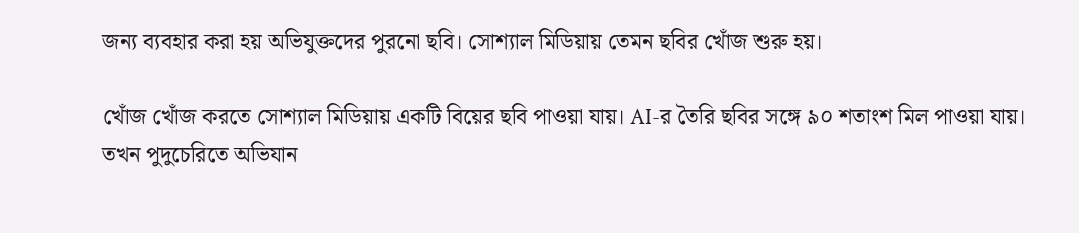জন্য ব্যবহার করা হয় অভিযুক্তদের পুরনো ছবি। সোশ্যাল মিডিয়ায় তেমন ছবির খোঁজ শুরু হয়।

খোঁজ খোঁজ করতে সোশ্যাল মিডিয়ায় একটি বিয়ের ছবি পাওয়া যায়। AI-র তৈরি ছবির সঙ্গে ৯০ শতাংশ মিল পাওয়া যায়। তখন পুদুচেরিতে অভিযান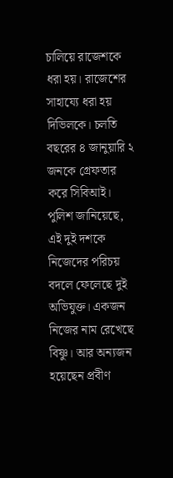চালিয়ে রাজেশকে ধরা হয়। রাজেশের সাহায্যে ধরা হয় দিভিলকে। চলতি বছরের ৪ জানুয়ারি ২ জনকে গ্রেফতার করে সিবিআই। পুলিশ জানিয়েছে, এই দুই দশকে নিজেদের পরিচয় বদলে ফেলেছে দুই অভিযুক্ত। একজন নিজের নাম রেখেছে বিষ্ণু। আর অন্যজন হয়েছেন প্রবীণ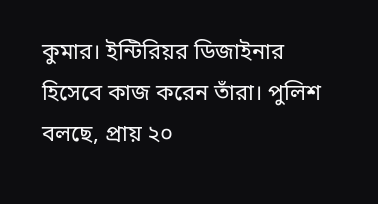কুমার। ইন্টিরিয়র ডিজাইনার হিসেবে কাজ করেন তাঁরা। পুলিশ বলছে, প্রায় ২০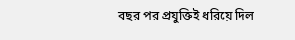বছর পর প্রযুক্তিই ধরিয়ে দিল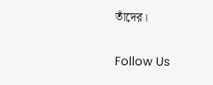তাঁদের।

Follow Us